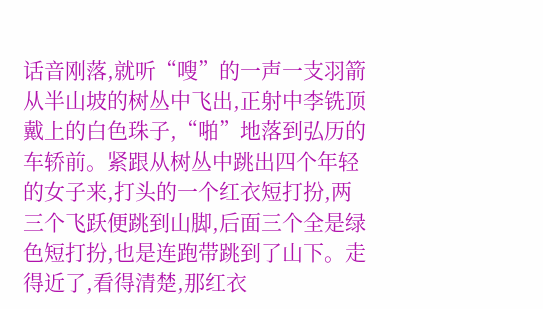话音刚落,就听“嗖”的一声一支羽箭从半山坡的树丛中飞出,正射中李铣顶戴上的白色珠子,“啪”地落到弘历的车轿前。紧跟从树丛中跳出四个年轻的女子来,打头的一个红衣短打扮,两三个飞跃便跳到山脚,后面三个全是绿色短打扮,也是连跑带跳到了山下。走得近了,看得清楚,那红衣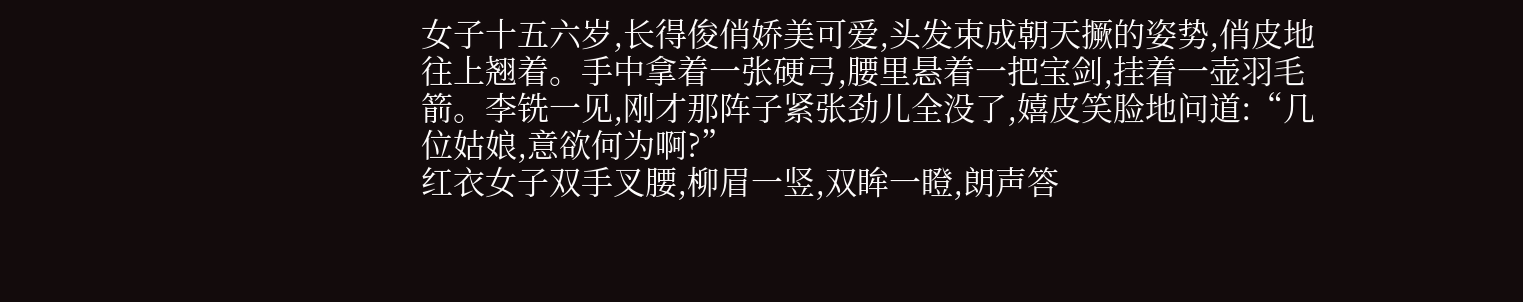女子十五六岁,长得俊俏娇美可爱,头发束成朝天撅的姿势,俏皮地往上翘着。手中拿着一张硬弓,腰里悬着一把宝剑,挂着一壶羽毛箭。李铣一见,刚才那阵子紧张劲儿全没了,嬉皮笑脸地问道:“几位姑娘,意欲何为啊?”
红衣女子双手叉腰,柳眉一竖,双眸一瞪,朗声答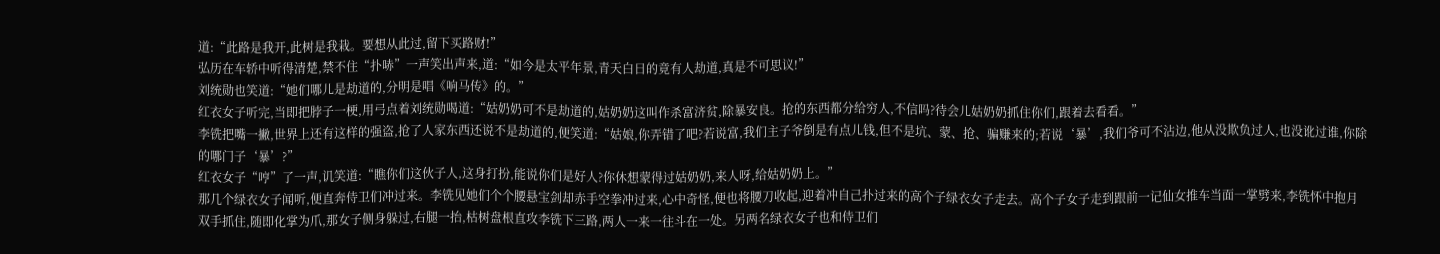道:“此路是我开,此树是我栽。要想从此过,留下买路财!”
弘历在车轿中听得清楚,禁不住“扑哧”一声笑出声来,道:“如今是太平年景,青天白日的竟有人劫道,真是不可思议!”
刘统勋也笑道:“她们哪儿是劫道的,分明是唱《响马传》的。”
红衣女子听完,当即把脖子一梗,用弓点着刘统勋喝道:“姑奶奶可不是劫道的,姑奶奶这叫作杀富济贫,除暴安良。抢的东西都分给穷人,不信吗?待会儿姑奶奶抓住你们,跟着去看看。”
李铣把嘴一撇,世界上还有这样的强盗,抢了人家东西还说不是劫道的,便笑道:“姑娘,你弄错了吧?若说富,我们主子爷倒是有点儿钱,但不是坑、蒙、抢、骗赚来的;若说‘暴’,我们爷可不沾边,他从没欺负过人,也没讹过谁,你除的哪门子‘暴’?”
红衣女子“哼”了一声,讥笑道:“瞧你们这伙子人,这身打扮,能说你们是好人?你休想蒙得过姑奶奶,来人呀,给姑奶奶上。”
那几个绿衣女子闻听,便直奔侍卫们冲过来。李铣见她们个个腰悬宝剑却赤手空拳冲过来,心中奇怪,便也将腰刀收起,迎着冲自己扑过来的高个子绿衣女子走去。高个子女子走到跟前一记仙女推车当面一掌劈来,李铣怀中抱月双手抓住,随即化掌为爪,那女子侧身躲过,右腿一抬,枯树盘根直攻李铣下三路,两人一来一往斗在一处。另两名绿衣女子也和侍卫们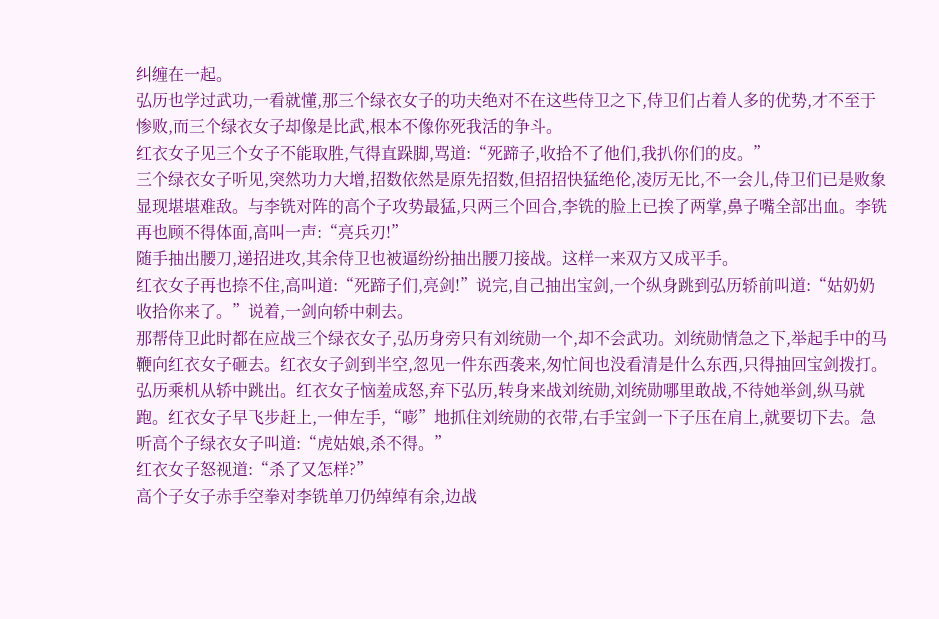纠缠在一起。
弘历也学过武功,一看就懂,那三个绿衣女子的功夫绝对不在这些侍卫之下,侍卫们占着人多的优势,才不至于惨败,而三个绿衣女子却像是比武,根本不像你死我活的争斗。
红衣女子见三个女子不能取胜,气得直跺脚,骂道:“死蹄子,收拾不了他们,我扒你们的皮。”
三个绿衣女子听见,突然功力大增,招数依然是原先招数,但招招快猛绝伦,凌厉无比,不一会儿,侍卫们已是败象显现堪堪难敌。与李铣对阵的高个子攻势最猛,只两三个回合,李铣的脸上已挨了两掌,鼻子嘴全部出血。李铣再也顾不得体面,高叫一声:“亮兵刃!”
随手抽出腰刀,递招进攻,其余侍卫也被逼纷纷抽出腰刀接战。这样一来双方又成平手。
红衣女子再也捺不住,高叫道:“死蹄子们,亮剑!”说完,自己抽出宝剑,一个纵身跳到弘历轿前叫道:“姑奶奶收拾你来了。”说着,一剑向轿中刺去。
那帮侍卫此时都在应战三个绿衣女子,弘历身旁只有刘统勋一个,却不会武功。刘统勋情急之下,举起手中的马鞭向红衣女子砸去。红衣女子剑到半空,忽见一件东西袭来,匆忙间也没看清是什么东西,只得抽回宝剑拨打。弘历乘机从轿中跳出。红衣女子恼羞成怒,弃下弘历,转身来战刘统勋,刘统勋哪里敢战,不待她举剑,纵马就跑。红衣女子早飞步赶上,一伸左手,“嘭”地抓住刘统勋的衣带,右手宝剑一下子压在肩上,就要切下去。急听高个子绿衣女子叫道:“虎姑娘,杀不得。”
红衣女子怒视道:“杀了又怎样?”
高个子女子赤手空拳对李铣单刀仍绰绰有余,边战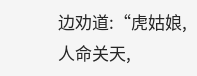边劝道:“虎姑娘,人命关天,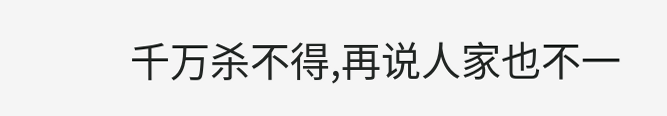千万杀不得,再说人家也不一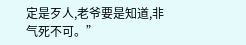定是歹人,老爷要是知道,非气死不可。”